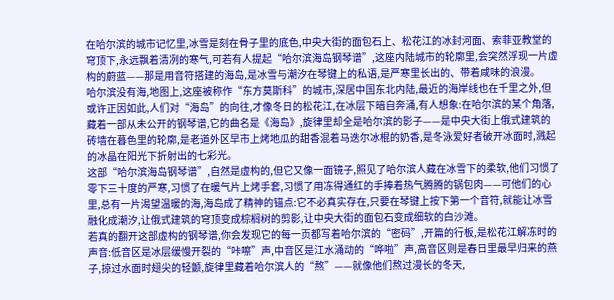在哈尔滨的城市记忆里,冰雪是刻在骨子里的底色,中央大街的面包石上、松花江的冰封河面、索菲亚教堂的穹顶下,永远飘着清冽的寒气,可若有人提起“哈尔滨海岛钢琴谱”,这座内陆城市的轮廓里,会突然浮现一片虚构的蔚蓝——那是用音符搭建的海岛,是冰雪与潮汐在琴键上的私语,是严寒里长出的、带着咸味的浪漫。
哈尔滨没有海,地图上,这座被称作“东方莫斯科”的城市,深居中国东北内陆,最近的海岸线也在千里之外,但或许正因如此,人们对“海岛”的向往,才像冬日的松花江,在冰层下暗自奔涌,有人想象:在哈尔滨的某个角落,藏着一部从未公开的钢琴谱,它的曲名是《海岛》,旋律里却全是哈尔滨的影子——是中央大街上俄式建筑的砖墙在暮色里的轮廓,是老道外区早市上烤地瓜的甜香混着马迭尔冰棍的奶香,是冬泳爱好者破开冰面时,溅起的冰晶在阳光下折射出的七彩光。
这部“哈尔滨海岛钢琴谱”,自然是虚构的,但它又像一面镜子,照见了哈尔滨人藏在冰雪下的柔软,他们习惯了零下三十度的严寒,习惯了在暖气片上烤手套,习惯了用冻得通红的手捧着热气腾腾的锅包肉——可他们的心里,总有一片渴望温暖的海,海岛成了精神的锚点:它不必真实存在,只要在琴键上按下第一个音符,就能让冰雪融化成潮汐,让俄式建筑的穹顶变成棕榈树的剪影,让中央大街的面包石变成细软的白沙滩。
若真的翻开这部虚构的钢琴谱,你会发现它的每一页都写着哈尔滨的“密码”,开篇的行板,是松花江解冻时的声音:低音区是冰层缓慢开裂的“咔嚓”声,中音区是江水涌动的“哗啦”声,高音区则是春日里最早归来的燕子,掠过水面时翅尖的轻颤,旋律里藏着哈尔滨人的“熬”——就像他们熬过漫长的冬天,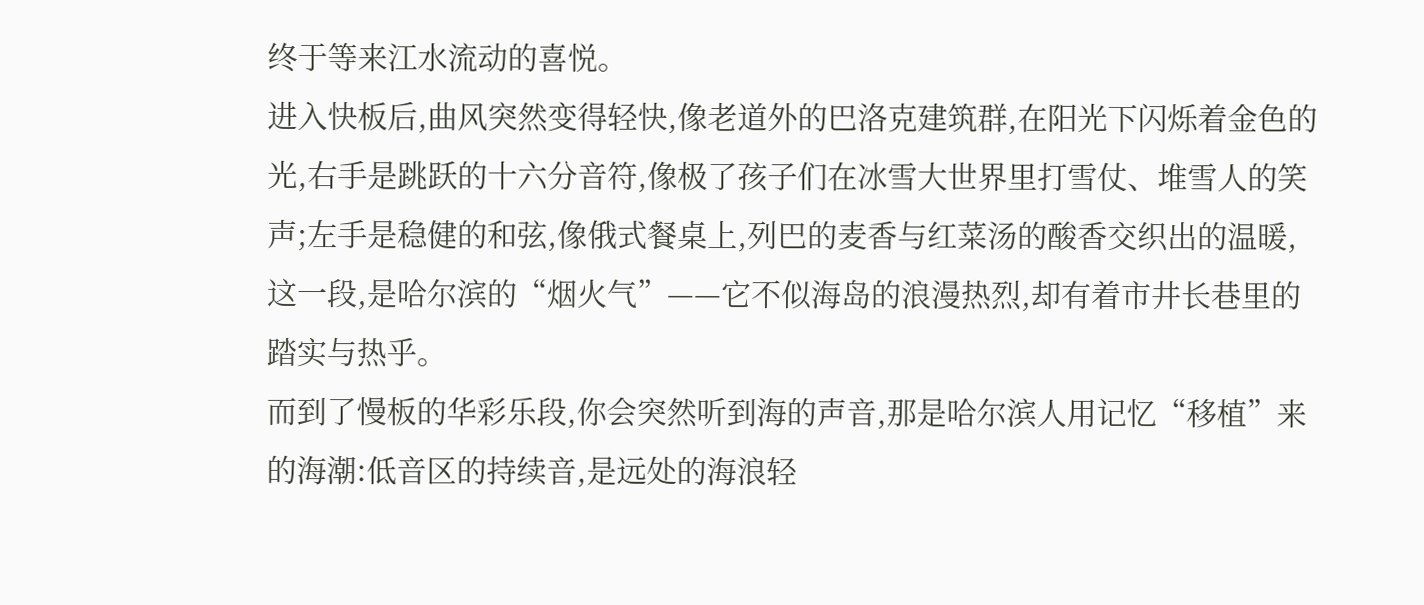终于等来江水流动的喜悦。
进入快板后,曲风突然变得轻快,像老道外的巴洛克建筑群,在阳光下闪烁着金色的光,右手是跳跃的十六分音符,像极了孩子们在冰雪大世界里打雪仗、堆雪人的笑声;左手是稳健的和弦,像俄式餐桌上,列巴的麦香与红菜汤的酸香交织出的温暖,这一段,是哈尔滨的“烟火气”——它不似海岛的浪漫热烈,却有着市井长巷里的踏实与热乎。
而到了慢板的华彩乐段,你会突然听到海的声音,那是哈尔滨人用记忆“移植”来的海潮:低音区的持续音,是远处的海浪轻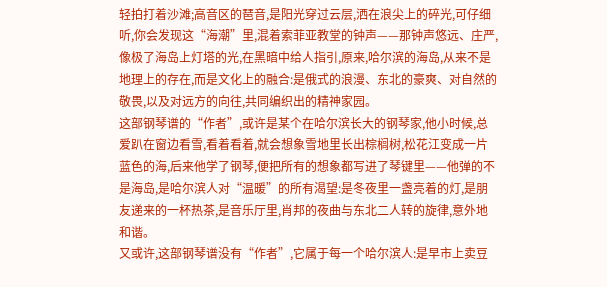轻拍打着沙滩;高音区的琶音,是阳光穿过云层,洒在浪尖上的碎光,可仔细听,你会发现这“海潮”里,混着索菲亚教堂的钟声——那钟声悠远、庄严,像极了海岛上灯塔的光,在黑暗中给人指引,原来,哈尔滨的海岛,从来不是地理上的存在,而是文化上的融合:是俄式的浪漫、东北的豪爽、对自然的敬畏,以及对远方的向往,共同编织出的精神家园。
这部钢琴谱的“作者”,或许是某个在哈尔滨长大的钢琴家,他小时候,总爱趴在窗边看雪,看着看着,就会想象雪地里长出棕榈树,松花江变成一片蓝色的海,后来他学了钢琴,便把所有的想象都写进了琴键里——他弹的不是海岛,是哈尔滨人对“温暖”的所有渴望:是冬夜里一盏亮着的灯,是朋友递来的一杯热茶,是音乐厅里,肖邦的夜曲与东北二人转的旋律,意外地和谐。
又或许,这部钢琴谱没有“作者”,它属于每一个哈尔滨人:是早市上卖豆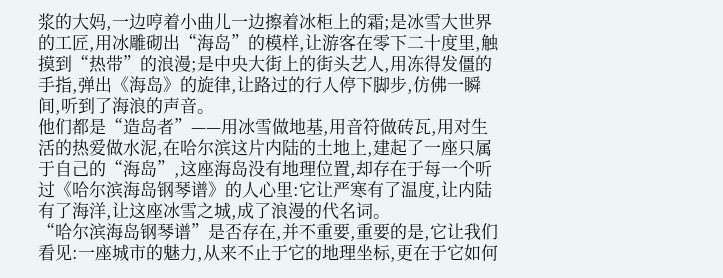浆的大妈,一边哼着小曲儿一边擦着冰柜上的霜;是冰雪大世界的工匠,用冰雕砌出“海岛”的模样,让游客在零下二十度里,触摸到“热带”的浪漫;是中央大街上的街头艺人,用冻得发僵的手指,弹出《海岛》的旋律,让路过的行人停下脚步,仿佛一瞬间,听到了海浪的声音。
他们都是“造岛者”——用冰雪做地基,用音符做砖瓦,用对生活的热爱做水泥,在哈尔滨这片内陆的土地上,建起了一座只属于自己的“海岛”,这座海岛没有地理位置,却存在于每一个听过《哈尔滨海岛钢琴谱》的人心里:它让严寒有了温度,让内陆有了海洋,让这座冰雪之城,成了浪漫的代名词。
“哈尔滨海岛钢琴谱”是否存在,并不重要,重要的是,它让我们看见:一座城市的魅力,从来不止于它的地理坐标,更在于它如何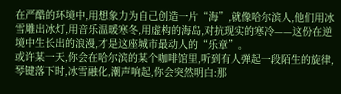在严酷的环境中,用想象力为自己创造一片“海”,就像哈尔滨人,他们用冰雪雕出冰灯,用音乐温暖寒冬,用虚构的海岛,对抗现实的寒冷——这份在逆境中生长出的浪漫,才是这座城市最动人的“乐章”。
或许某一天,你会在哈尔滨的某个咖啡馆里,听到有人弹起一段陌生的旋律,琴键落下时,冰雪融化,潮声响起,你会突然明白:那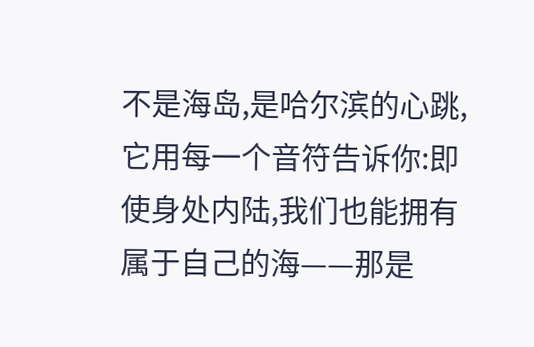不是海岛,是哈尔滨的心跳,它用每一个音符告诉你:即使身处内陆,我们也能拥有属于自己的海——那是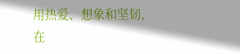用热爱、想象和坚韧,在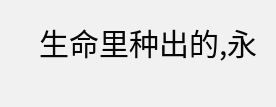生命里种出的,永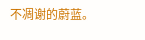不凋谢的蔚蓝。